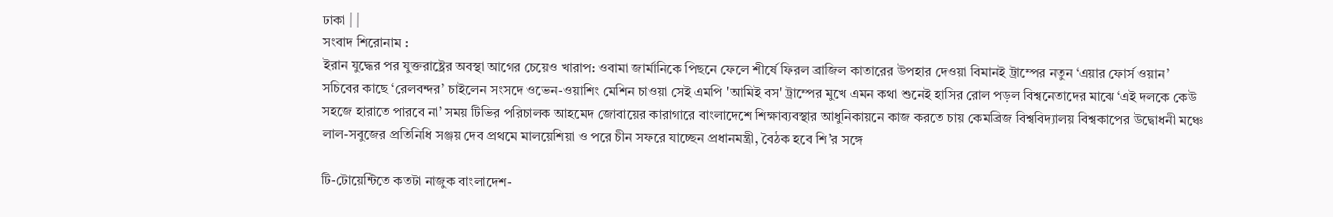ঢাকা | |
সংবাদ শিরোনাম :
ইরান যুদ্ধের পর যুক্তরাষ্ট্রের অবস্থা আগের চেয়েও খারাপ: ওবামা জার্মানিকে পিছনে ফেলে শীর্ষে ফিরল ব্রাজিল কাতারের উপহার দেওয়া বিমানই ট্রাম্পের নতুন ‘এয়ার ফোর্স ওয়ান’ সচিবের কাছে ‘রেলবন্দর’ চাইলেন সংসদে ওভেন-ওয়াশিং মেশিন চাওয়া সেই এমপি 'আমিই বস' ট্রাম্পের মুখে এমন কথা শুনেই হাসির রোল পড়ল বিশ্বনেতাদের মাঝে ‘এই দলকে কেউ সহজে হারাতে পারবে না’ সময় টিভির পরিচালক আহমেদ জোবায়ের কারাগারে বাংলাদেশে শিক্ষাব্যবস্থার আধুনিকায়নে কাজ করতে চায় কেমব্রিজ বিশ্ববিদ্যালয় বিশ্বকাপের উদ্বোধনী মঞ্চে লাল-সবুজের প্রতিনিধি সঞ্জয় দেব প্রথমে মালয়েশিয়া ও পরে চীন সফরে যাচ্ছেন প্রধানমন্ত্রী, বৈঠক হবে শি’র সঙ্গে

টি-টোয়েন্টিতে কতটা নাজুক বাংলাদেশ-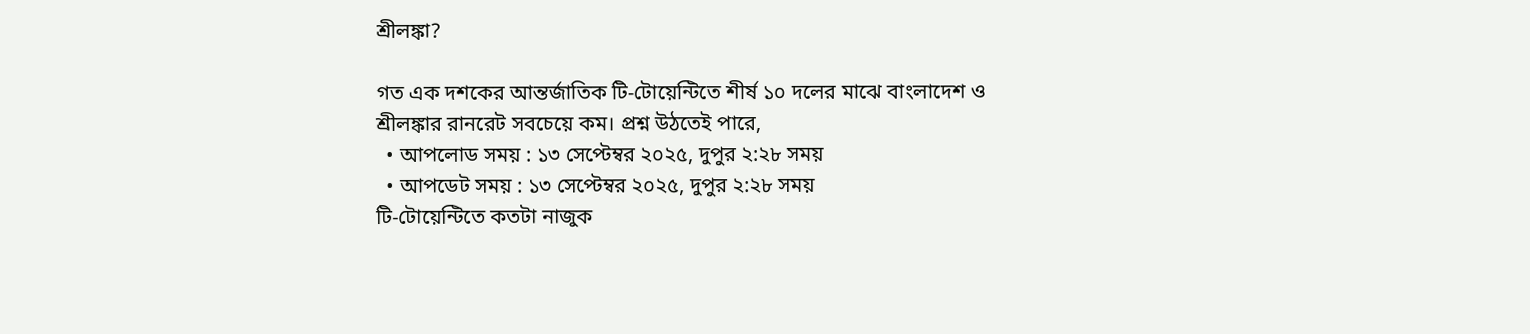শ্রীলঙ্কা?

গত এক দশকের আন্তর্জাতিক টি-টোয়েন্টিতে শীর্ষ ১০ দলের মাঝে বাংলাদেশ ও শ্রীলঙ্কার রানরেট সবচেয়ে কম। প্রশ্ন উঠতেই পারে,
  • আপলোড সময় : ১৩ সেপ্টেম্বর ২০২৫, দুপুর ২:২৮ সময়
  • আপডেট সময় : ১৩ সেপ্টেম্বর ২০২৫, দুপুর ২:২৮ সময়
টি-টোয়েন্টিতে কতটা নাজুক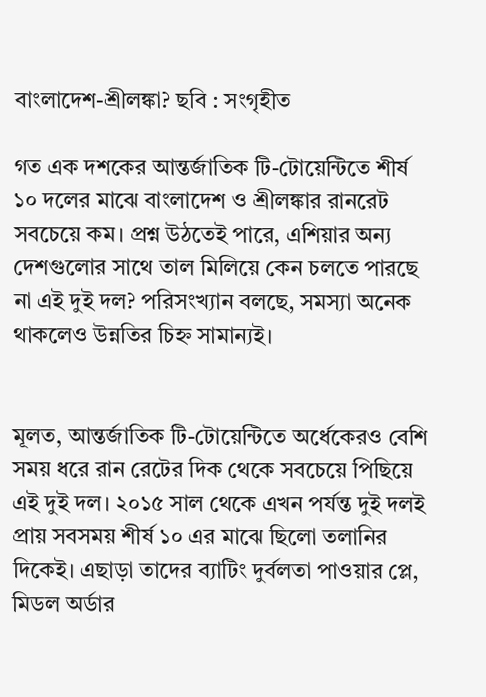বাংলাদেশ-শ্রীলঙ্কা? ছবি : সংগৃহীত

গত এক দশকের আন্তর্জাতিক টি-টোয়েন্টিতে শীর্ষ ১০ দলের মাঝে বাংলাদেশ ও শ্রীলঙ্কার রানরেট সবচেয়ে কম। প্রশ্ন উঠতেই পারে, এশিয়ার অন্য দেশগুলোর সাথে তাল মিলিয়ে কেন চলতে পারছে না এই দুই দল? পরিসংখ্যান বলছে, সমস্যা অনেক থাকলেও উন্নতির চিহ্ন সামান্যই।


মূলত, আন্তর্জাতিক টি-টোয়েন্টিতে অর্ধেকেরও বেশি সময় ধরে রান রেটের দিক থেকে সবচেয়ে পিছিয়ে এই দুই দল। ২০১৫ সাল থেকে এখন পর্যন্ত দুই দলই প্রায় সবসময় শীর্ষ ১০ এর মাঝে ছিলো তলানির দিকেই। এছাড়া তাদের ব্যাটিং দুর্বলতা পাওয়ার প্লে, মিডল অর্ডার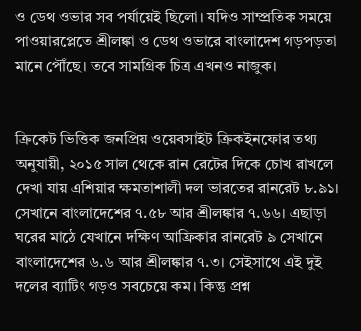ও ডেথ ওভার সব পর্যায়েই ছিলো। যদিও সাম্প্রতিক সময়ে পাওয়ারপ্লেতে শ্রীলঙ্কা ও ডেথ ওভারে বাংলাদেশ গড়পড়তা মানে পৌঁছে। তবে সামগ্রিক চিত্র এখনও নাজুক।


ক্রিকেট ভিত্তিক জনপ্রিয় ওয়েবসাইট ক্রিকইনফোর তথ্য অনুযায়ী, ২০১৫ সাল থেকে রান রেটের দিকে চোখ রাখলে দেখা যায় এশিয়ার ক্ষমতাশালী দল ভারতের রানরেট ৮.৯১। সেখানে বাংলাদেশের ৭.৫৮ আর শ্রীলঙ্কার ৭.৬৬। এছাড়া ঘরের মাঠে যেখানে দক্ষিণ আফ্রিকার রানরেট ৯ সেখানে বাংলাদেশের ৬.৬ আর শ্রীলঙ্কার ৭.৩। সেইসাথে এই দুই দলের ব্যাটিং গড়ও সবচেয়ে কম। কিন্তু প্রশ্ন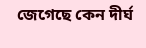জেগেছে কেন দীর্ঘ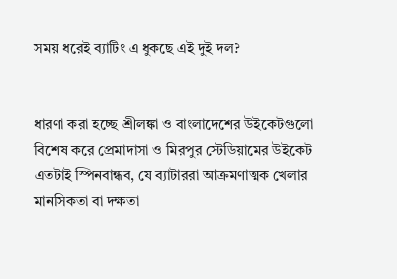সময় ধরেই ব্যাটিং এ ধুকছে এই দুই দল?


ধারণা করা হচ্ছে শ্রীলঙ্কা ও বাংলাদেশের উইকেটগুলো বিশেষ করে প্রেমাদাসা ও মিরপুর স্টেডিয়ামের উইকেট এতটাই স্পিনবান্ধব, যে ব্যাটাররা আক্রমণাত্মক খেলার মানসিকতা বা দক্ষতা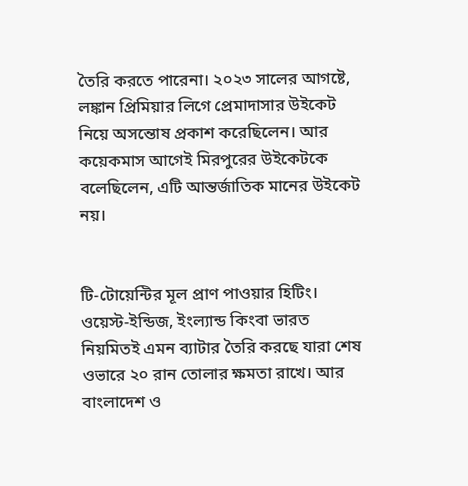তৈরি করতে পারেনা। ২০২৩ সালের আগষ্টে, লঙ্কান প্রিমিয়ার লিগে প্রেমাদাসার উইকেট নিয়ে অসন্তোষ প্রকাশ করেছিলেন। আর কয়েকমাস আগেই মিরপুরের উইকেটকে বলেছিলেন, এটি আন্তর্জাতিক মানের উইকেট নয়।


টি-টোয়েন্টির মূল প্রাণ পাওয়ার হিটিং। ওয়েস্ট-ইন্ডিজ, ইংল্যান্ড কিংবা ভারত নিয়মিতই এমন ব্যাটার তৈরি করছে যারা শেষ ওভারে ২০ রান তোলার ক্ষমতা রাখে। আর বাংলাদেশ ও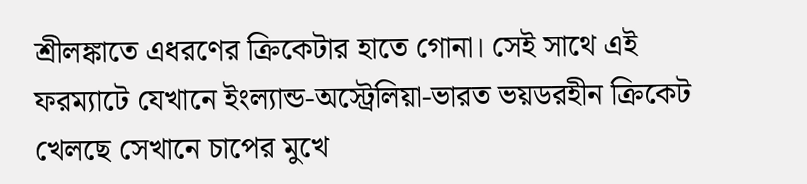শ্রীলঙ্কাতে এধরণের ক্রিকেটার হাতে গোনা। সেই সাথে এই ফরম্যাটে যেখানে ইংল্যান্ড-অস্ট্রেলিয়া-ভারত ভয়ডরহীন ক্রিকেট খেলছে সেখানে চাপের মুখে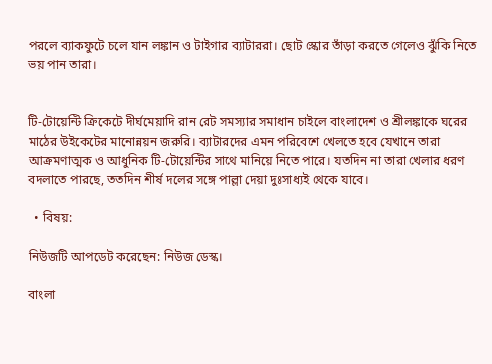পরলে ব্যাকফুটে চলে যান লঙ্কান ও টাইগার ব্যাটাররা। ছোট স্কোর তাঁড়া করতে গেলেও ঝুঁকি নিতে ভয় পান তারা।


টি-টোয়েন্টি ক্রিকেটে দীর্ঘমেয়াদি রান রেট সমস্যার সমাধান চাইলে বাংলাদেশ ও শ্রীলঙ্কাকে ঘরের মাঠের উইকেটের মানোন্নয়ন জরুরি। ব্যাটারদের এমন পরিবেশে খেলতে হবে যেখানে তারা আক্রমণাত্মক ও আধুনিক টি-টোয়েন্টির সাথে মানিয়ে নিতে পারে। যতদিন না তারা খেলার ধরণ বদলাতে পারছে, ততদিন শীর্ষ দলের সঙ্গে পাল্লা দেয়া দুঃসাধ্যই থেকে যাবে।

  • বিষয়:

নিউজটি আপডেট করেছেন: নিউজ ডেস্ক।

বাংলা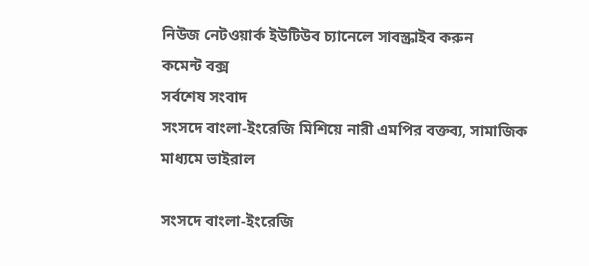নিউজ নেটওয়ার্ক ইউটিউব চ্যানেলে সাবস্ক্রাইব করুন
কমেন্ট বক্স
সর্বশেষ সংবাদ
সংসদে বাংলা-ইংরেজি মিশিয়ে নারী এমপির বক্তব্য, সামাজিক মাধ্যমে ভাইরাল

সংসদে বাংলা-ইংরেজি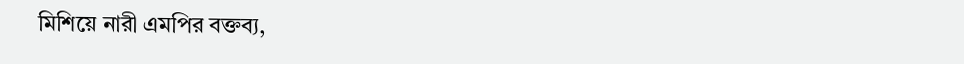মিশিয়ে নারী এমপির বক্তব্য,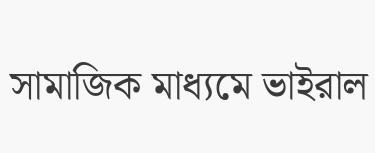সামাজিক মাধ্যমে ভাইরাল